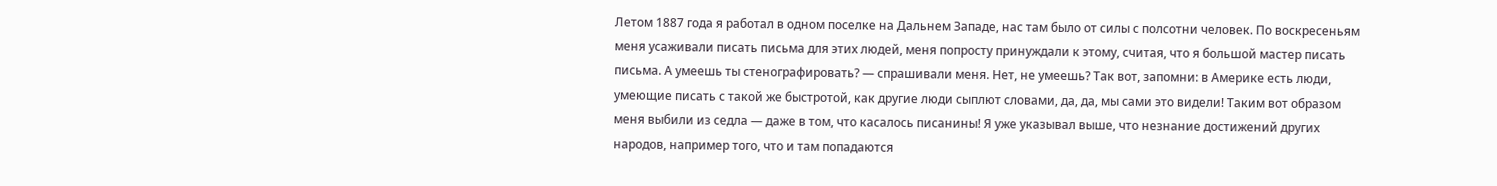Летом 1887 года я работал в одном поселке на Дальнем Западе, нас там было от силы с полсотни человек. По воскресеньям меня усаживали писать письма для этих людей, меня попросту принуждали к этому, считая, что я большой мастер писать письма. А умеешь ты стенографировать? — спрашивали меня. Нет, не умеешь? Так вот, запомни: в Америке есть люди, умеющие писать с такой же быстротой, как другие люди сыплют словами, да, да, мы сами это видели! Таким вот образом меня выбили из седла — даже в том, что касалось писанины! Я уже указывал выше, что незнание достижений других народов, например того, что и там попадаются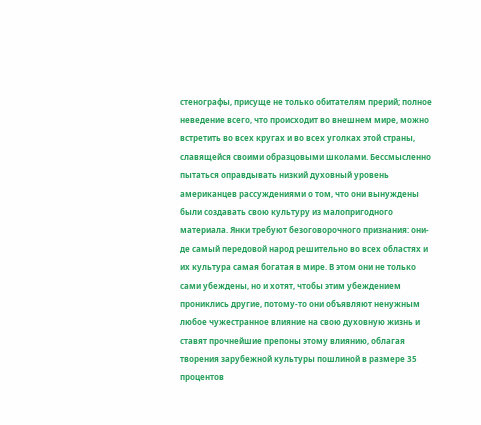стенографы, присуще не только обитателям прерий; полное неведение всего, что происходит во внешнем мире, можно встретить во всех кругах и во всех уголках этой страны, славящейся своими образцовыми школами. Бессмысленно пытаться оправдывать низкий духовный уровень американцев рассуждениями о том, что они вынуждены были создавать свою культуру из малопригодного материала. Янки требуют безоговорочного признания: они-де самый передовой народ решительно во всех областях и их культура самая богатая в мире. В этом они не только сами убеждены, но и хотят, чтобы этим убеждением прониклись другие, потому-то они объявляют ненужным любое чужестранное влияние на свою духовную жизнь и ставят прочнейшие препоны этому влиянию, облагая творения зарубежной культуры пошлиной в размере 35 процентов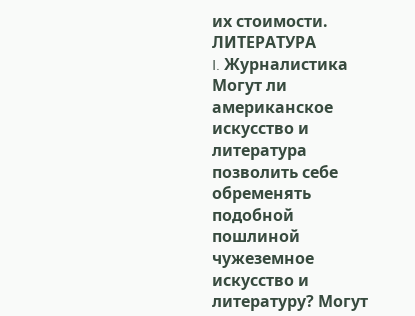их стоимости.
ЛИТЕРАТУРА
I. Журналистика
Могут ли американское искусство и литература позволить себе обременять подобной пошлиной чужеземное искусство и литературу? Могут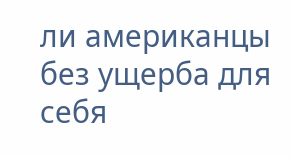ли американцы без ущерба для себя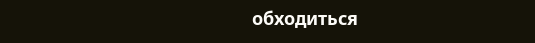обходиться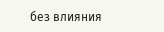без влияния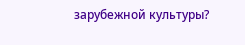зарубежной культуры?